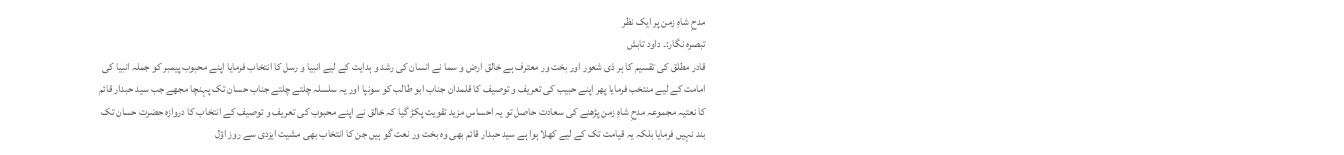مدحِ شاہِ زمن پر ایک نظر
تبصرہ نگار:۔ داود تابش
قادر مطلق کی تقسیم کا ہر ذی شعور اور بخت ور معترف ہے خالق ارض و سما نے انسان کی رشد و ہدایت کے لیے انبیا و رسل کا انتخاب فرمایا اپنے محبوب پیمبر کو جملہ انبیا کی امامت کے لیے منتخب فرمایا پھر اپنے حبیب کی تعریف و توصیف کا قلمدان جناب ابو طالب کو سونپا اور یہ سلسلہ چلتے چلتے جناب حسان تک پہنچا مجھے جب سید حبدار قائم کا نعتیہ مجموعہ مدحِ شاہِ زمن پڑھنے کی سعادت حاصل تو یہ احساس مزید تقویت پکڑ گیا کہ خالق نے اپنے محبوب کی تعریف و توصیف کے انتخاب کا دروازہ حضرت حسان تک بند نہیں فرمایا بلکہ یہ قیامت تک کے لیے کھلا ہوا ہے سید حبدار قائم بھی وہ بخت ور نعت گو ہیں جن کا انتخاب بھی مشیت ایزدی سے روز اؤل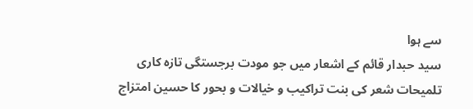سے ہوا
سید حبدار قائم کے اشعار میں جو مودت برجستگی تازہ کاری تلمیحات شعر کی بنت تراکیب و خیالات و بحور کا حسین امتزاج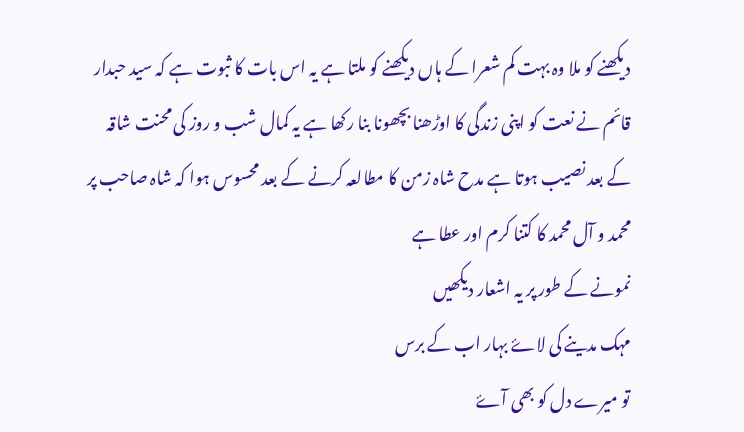دیکھنے کو ملا وہ بہت کم شعرا کے ہاں دیکھنے کو ملتا ہے یہ اس بات کا ثبوت ہے کہ سید حبدار قائم نے نعت کو اپنی زندگی کا اوڑھنا بچھونا بنا رکھا ہے یہ کمال شب و روز کی محنت شاقہ کے بعد نصیب ہوتا ہے مدح شاہ زمن کا مطالعہ کرنے کے بعد محسوس ہوا کہ شاہ صاحب پر محمد و آل محمد کا کتنا کرم اور عطا ہے
نمونے کے طور پر یہ اشعار دیکھیں
مہک مدینے کی لاۓ بہار اب کے برس
تو میرے دل کو بھی آۓ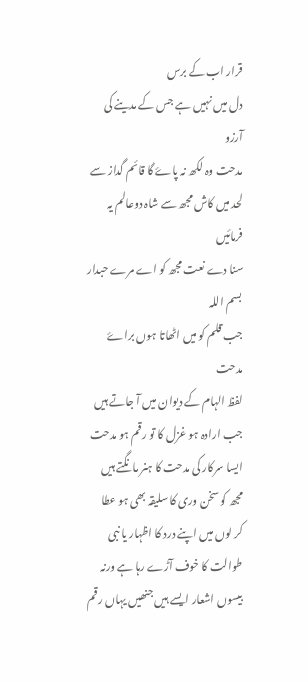قرار اب کے برس
دل میں نہیں ہے جس کے مدینے کی آرزو
مدحت وہ لکھ نہ پاۓ گا قائم گداز سے
لحد میں کاش مجھ سے شاہ دوعالم یہ فرمائیں
سنا دے نعت مجھ کو اے مرے حبدار بسم اللہ
جب قلم کو میں اٹھاتا ہوں براۓ مدحت
لفظ الہام کے دیوان میں آ جاتے ہیں
جب ارادہ ہو غزل کا تو رقم ہو مدحت
ایسا سرکار کی مدحت کا ہنر مانگتے ہیں
مجھ کو سخن وری کا سلیقہ بھی ہو عطا
کر لوں میں اپنے درد کا اظہار یا نبی
طوالت کا خوف آڑے رہا ہے ورنہ بیسوں اشعار ایسے ہیں جنھیں یہاں رقم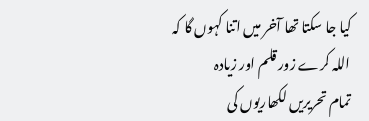کیا جا سکتا تھا آخر میں اتنا کہوں گا کہ
اللہ کرے زور قلم اور زیادہ
تمام تحریریں لکھاریوں کی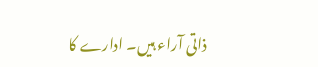ذاتی آراء ہیں۔ ادارے کا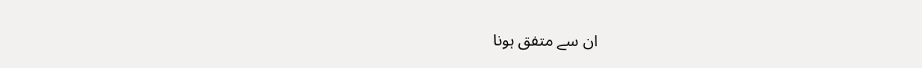ان سے متفق ہونا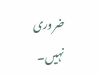ضروری نہیں۔